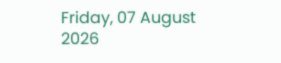Friday, 07 August 2026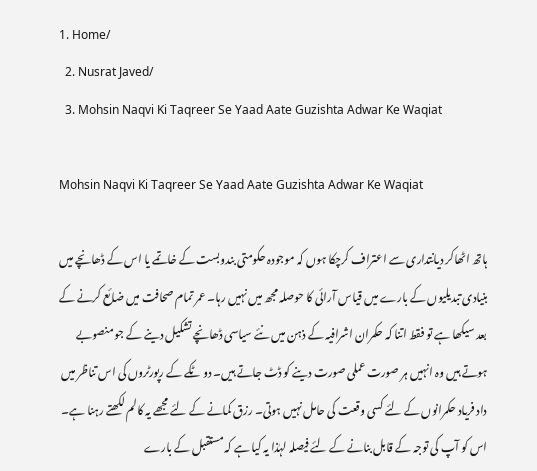1. Home/
  2. Nusrat Javed/
  3. Mohsin Naqvi Ki Taqreer Se Yaad Aate Guzishta Adwar Ke Waqiat

Mohsin Naqvi Ki Taqreer Se Yaad Aate Guzishta Adwar Ke Waqiat

ہاتھ اٹھاکر دیانتداری سے اعتراف کرچکا ہوں کہ موجودہ حکومتی بندوبست کے خاتمے یا اس کے ڈھانچے میں بنیادی تبدیلیوں کے بارے میں قیاس آرائی کا حوصلہ مجھ میں نہیں رہا۔ عمر تمام صحافت میں ضائع کرنے کے بعد سیکھا ہے تو فقط اتنا کہ حکمران اشرافیہ کے ذہن میں نئے سیاسی ڈھانچے تشکیل دینے کے جو منصوبے ہوتے ہیں وہ انہیں ہر صورت عملی صورت دینے کو ڈٹ جاتے ہیں۔ دو ٹکے کے رپورٹروں کی اس تناظر میں داد فریاد حکمرانوں کے لئے کسی وقعت کی حامل نہیں ہوتی۔ رزق کمانے کے لئے مجھے یہ کالم لکھتے رہنا ہے۔ اس کو آپ کی توجہ کے قابل بنانے کے لئے فیصلہ لہٰذا یہ کیا ہے کہ مستقبل کے بارے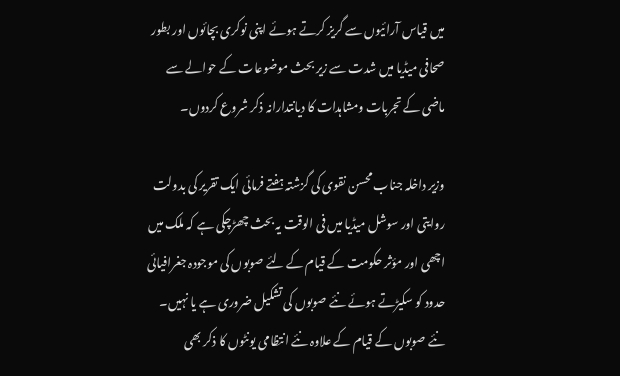میں قیاس آرائیوں سے گریز کرتے ہوئے اپنی نوکری بچائوں اور بطور صحافی میڈیا میں شدت سے زیر بحث موضوعات کے حوالے سے ماضی کے تجربات ومشاہدات کا دیانتدارانہ ذکر شروع کردوں۔

وزیر داخلہ جناب محسن نقوی کی گزشتہ ہفتے فرمائی ایک تقریر کی بدولت روایتی اور سوشل میڈیا میں فی الوقت یہ بحث چھڑچکی ہے کہ ملک میں اچھی اور مؤثر حکومت کے قیام کے لئے صوبوں کی موجودہ جغرافیائی حدود کو سکیڑتے ہوئے نئے صوبوں کی تشکیل ضروری ہے یا نہیں۔ نئے صوبوں کے قیام کے علاوہ نئے انتظامی یونٹوں کا ذکر بھی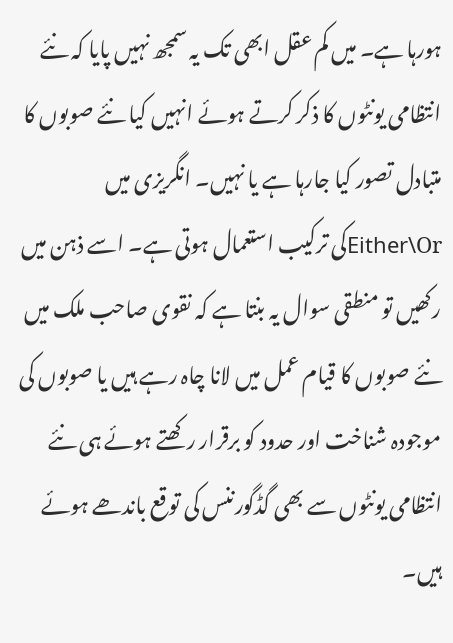ہورہا ہے۔ میں کم عقل ابھی تک یہ سمجھ نہیں پایا کہ نئے انتظامی یونٹوں کا ذکر کرتے ہوئے انہیں کیا نئے صوبوں کا متبادل تصور کیا جارہا ہے یا نہیں۔ انگریزی میں Either\Orکی ترکیب استعمال ہوتی ہے۔ اسے ذہن میں رکھیں تو منطقی سوال یہ بنتا ہے کہ نقوی صاحب ملک میں نئے صوبوں کا قیام عمل میں لانا چاہ رہے ہیں یا صوبوں کی موجودہ شناخت اور حدود کو برقرار رکھتے ہوئے ہی نئے انتظامی یونٹوں سے بھی گڈگورننس کی توقع باندھے ہوئے ہیں۔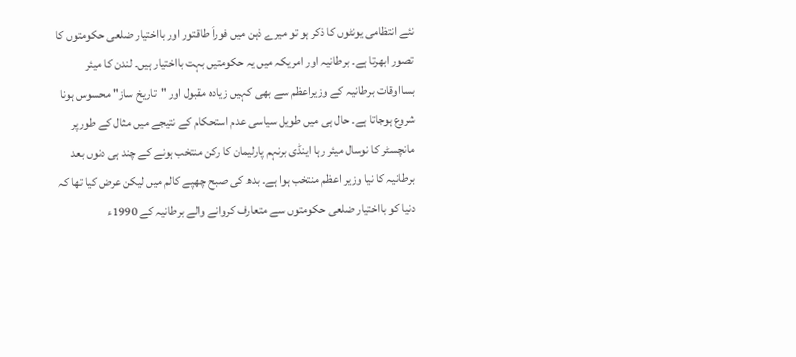نئے انتظامی یونٹوں کا ذکر ہو تو میرے ذہن میں فوراَ طاقتور اور بااختیار ضلعی حکومتوں کا تصور ابھرتا ہے۔ برطانیہ اور امریکہ میں یہ حکومتیں بہت بااختیار ہیں۔ لندن کا میئر بسااوقات برطانیہ کے وزیراعظم سے بھی کہیں زیادہ مقبول اور "تاریخ ساز" محسوس ہونا شروع ہوجاتا ہے۔ حال ہی میں طویل سیاسی عدم استحکام کے نتیجے میں مثال کے طورپر مانچسٹر کا نوسال میئر رہا اینڈی برنہم پارلیمان کا رکن منتخب ہونے کے چند ہی دنوں بعد برطانیہ کا نیا وزیر اعظم منتخب ہوا ہے۔ بدھ کی صبح چھپے کالم میں لیکن عرض کیا تھا کہ دنیا کو بااختیار ضلعی حکومتوں سے متعارف کروانے والے برطانیہ کے 1990ء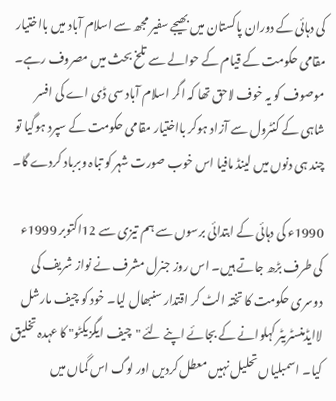کی دہائی کے دوران پاکستان میں بھیجے سفیر مجھ سے اسلام آباد میں بااختیار مقامی حکومت کے قیام کے حوالے سے تلخ بحث میں مصروف رہے۔ موصوف کو یہ خوف لاحق تھا کہ اگر اسلام آباد سی ڈی اے کی افسر شاہی کے کنٹرول سے آزاد ہوکر بااختیار مقامی حکومت کے سپرد ہوگیا تو چند ہی دنوں میں لینڈ مافیا اس خوب صورت شہر کو تباہ وبرباد کردے گا۔

1990ء کی دہائی کے ابتدائی برسوں سے ہم تیزی سے 12اکتوبر 1999ء کی طرف بڑھ جاتے ہیں۔ اس روز جنرل مشرف نے نواز شریف کی دوسری حکومت کا تختہ الٹ کر اقتدار سنبھال لیا۔ خود کو چیف مارشل لاایڈمنسٹریٹر کہلوانے کے بجائے اپنے لئے "چیف ایگزیکٹو" کا عہدہ تخلیق کیا۔ اسمبلیاں تحلیل نہیں معطل کردیں اور لوگ اس گماں میں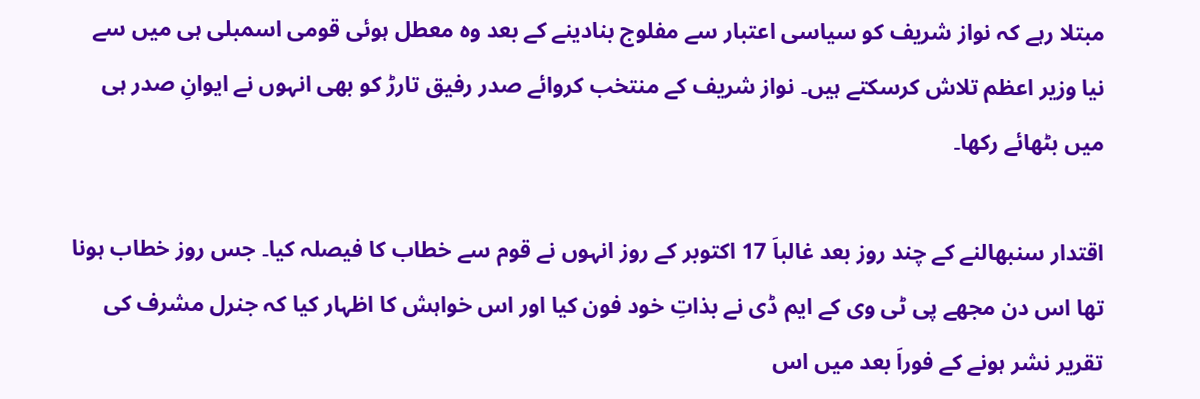مبتلا رہے کہ نواز شریف کو سیاسی اعتبار سے مفلوج بنادینے کے بعد وہ معطل ہوئی قومی اسمبلی ہی میں سے نیا وزیر اعظم تلاش کرسکتے ہیں۔ نواز شریف کے منتخب کروائے صدر رفیق تارڑ کو بھی انہوں نے ایوانِ صدر ہی میں بٹھائے رکھا۔

اقتدار سنبھالنے کے چند روز بعد غالباَ 17 اکتوبر کے روز انہوں نے قوم سے خطاب کا فیصلہ کیا۔ جس روز خطاب ہونا تھا اس دن مجھے پی ٹی وی کے ایم ڈی نے بذاتِ خود فون کیا اور اس خواہش کا اظہار کیا کہ جنرل مشرف کی تقریر نشر ہونے کے فوراَ بعد میں اس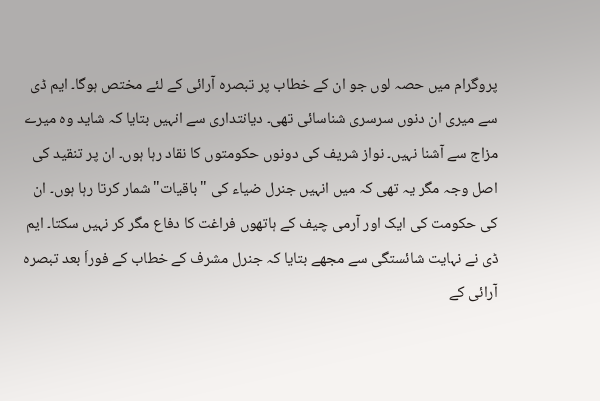پروگرام میں حصہ لوں جو ان کے خطاب پر تبصرہ آرائی کے لئے مختص ہوگا۔ ایم ڈی سے میری ان دنوں سرسری شناسائی تھی۔ دیانتداری سے انہیں بتایا کہ شاید وہ میرے مزاج سے آشنا نہیں۔ نواز شریف کی دونوں حکومتوں کا نقاد رہا ہوں۔ ان پر تنقید کی اصل وجہ مگر یہ تھی کہ میں انہیں جنرل ضیاء کی "باقیات"شمار کرتا رہا ہوں۔ ان کی حکومت کی ایک اور آرمی چیف کے ہاتھوں فراغت کا دفاع مگر کر نہیں سکتا۔ ایم ڈی نے نہایت شائستگی سے مجھے بتایا کہ جنرل مشرف کے خطاب کے فوراَ بعد تبصرہ آرائی کے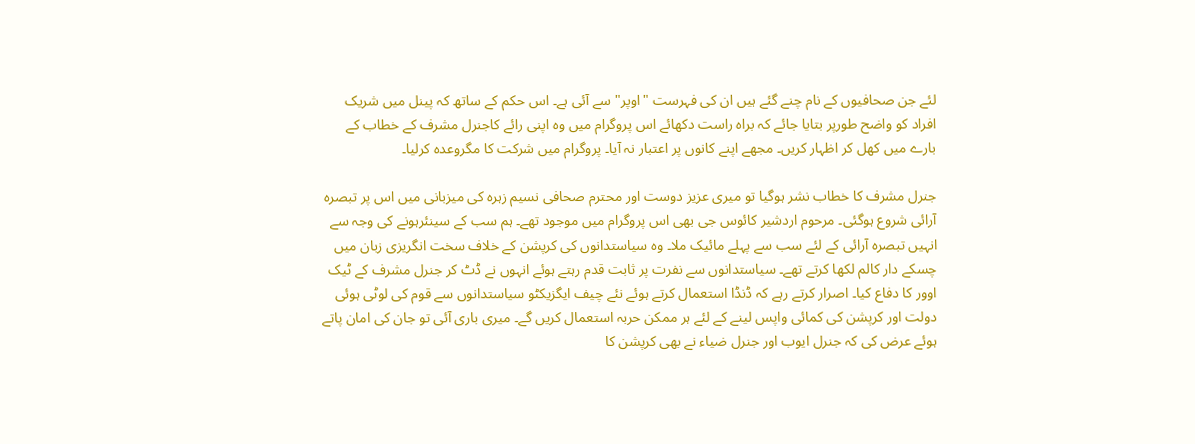لئے جن صحافیوں کے نام چنے گئے ہیں ان کی فہرست "اوپر" سے آئی ہے۔ اس حکم کے ساتھ کہ پینل میں شریک افراد کو واضح طورپر بتایا جائے کہ براہ راست دکھائے اس پروگرام میں وہ اپنی رائے کاجنرل مشرف کے خطاب کے بارے میں کھل کر اظہار کریں۔ مجھے اپنے کانوں پر اعتبار نہ آیا۔ پروگرام میں شرکت کا مگروعدہ کرلیا۔

جنرل مشرف کا خطاب نشر ہوگیا تو میری عزیز دوست اور محترم صحافی نسیم زہرہ کی میزبانی میں اس پر تبصرہ آرائی شروع ہوگئی۔ مرحوم اردشیر کائوس جی بھی اس پروگرام میں موجود تھے۔ ہم سب کے سینئرہونے کی وجہ سے انہیں تبصرہ آرائی کے لئے سب سے پہلے مائیک ملا۔ وہ سیاستدانوں کی کرپشن کے خلاف سخت انگریزی زبان میں چسکے دار کالم لکھا کرتے تھے۔ سیاستدانوں سے نفرت پر ثابت قدم رہتے ہوئے انہوں نے ڈٹ کر جنرل مشرف کے ٹیک اوور کا دفاع کیا۔ اصرار کرتے رہے کہ ڈنڈا استعمال کرتے ہوئے نئے چیف ایگزیکٹو سیاستدانوں سے قوم کی لوٹی ہوئی دولت اور کرپشن کی کمائی واپس لینے کے لئے ہر ممکن حربہ استعمال کریں گے۔ میری باری آئی تو جان کی امان پاتے ہوئے عرض کی کہ جنرل ایوب اور جنرل ضیاء نے بھی کرپشن کا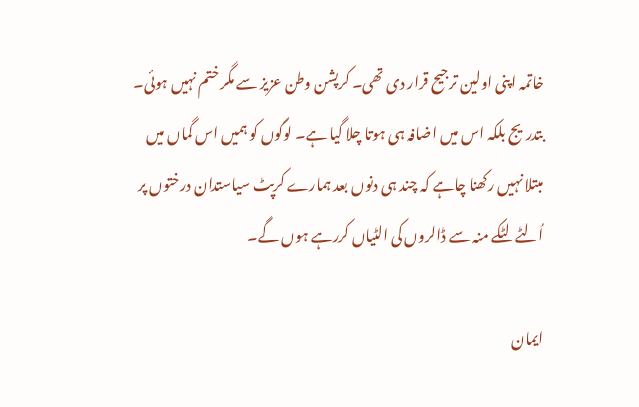خاتمہ اپنی اولین ترجیح قرار دی تھی۔ کرپشن وطن عزیز سے مگر ختم نہیں ہوئی۔ بتدریج بلکہ اس میں اضافہ ہی ہوتا چلا گیا ہے۔ لوگوں کو ہمیں اس گماں میں مبتلا نہیں رکھنا چاہے کہ چند ہی دنوں بعد ہمارے کرپٹ سیاستدان درختوں پر اُلٹے لٹکے منہ سے ڈالروں کی الٹیاں کررہے ہوں گے۔

ایمان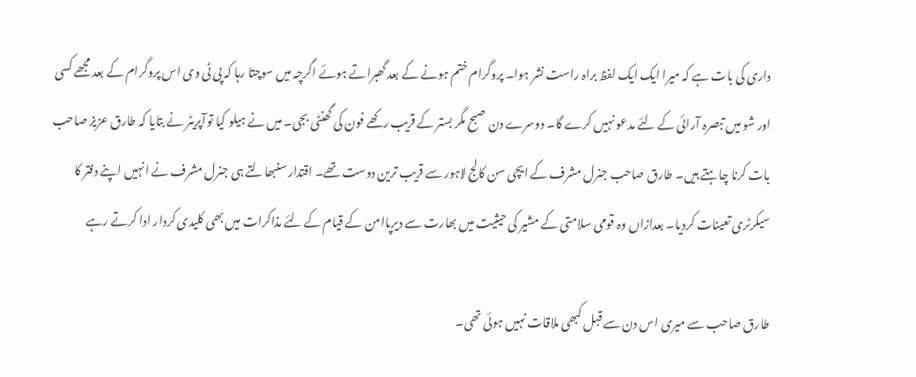داری کی بات ہے کہ میرا ایک ایک لفظ براہ راست نشر ہوا۔ پروگرام ختم ہونے کے بعد گھبراتے ہوئے اگرچہ میں سوچتا رہا کہ پی ٹی وی اس پروگرام کے بعد مجھے کسی اور شو میں تبصرہ آرائی کے لئے مدعو نہیں کرے گا۔ دوسرے دن صبح مگر بستر کے قریب رکھے فون کی گھنٹی بجی۔ میں نے ہیلو کیا توآپریٹر نے بتایا کہ طارق عزیز صاحب بات کرنا چاہتے ہیں۔ طارق صاحب جنرل مشرف کے ایچی سن کالج لاہور سے قریب ترین دوست تھے۔ اقتدار سنبھالتے ہی جنرل مشرف نے انہیں اپنے دفتر کا سیکرٹری تعینات کردیا۔ بعدازاں وہ قومی سلامتی کے مشیر کی حیثیت میں بھارت سے دیرپاامن کے قیام کے لئے مذاکرات میں بھی کلیدی کردار ادا کرتے رہے

طارق صاحب سے میری اس دن سے قبل کبھی ملاقات نہیں ہوئی تھی۔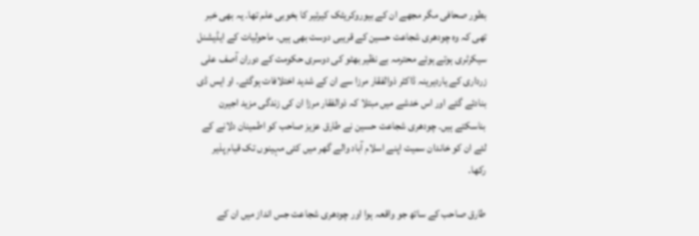بطور صحافی مگر مجھے ان کے بیوروکریٹک کیرئیر کا بخوبی علم تھا۔ یہ بھی خبر تھی کہ وہ چودھری شجاعت حسین کے قریبی دوست بھی ہیں۔ ماحولیات کے ایڈیشنل سیکرٹری ہوتے ہوئے محترمہ بے نظیر بھٹو کی دوسری حکومت کے دوران آصف علی زرداری کے یاردیرینہ ڈاکٹر ذوالفقار مرزا سے ان کے شدید اختلافات ہوگئے۔ او ایس ڈی بنادئے گئے اور اس خدشے میں مبتلا کہ ذوالفقار مرزا ان کی زندگی مزید اجیرن بناسکتے ہیں۔ چودھری شجاعت حسین نے طارق عزیز صاحب کو اطمینان دلانے کے لئے ان کو خاندان سمیت اپنے اسلام آباد والے گھر میں کئی مہینوں تک قیام پذیر رکھا۔

طارق صاحب کے ساتھ جو واقعہ ہوا اور چودھری شجاعت جس انداز میں ان کے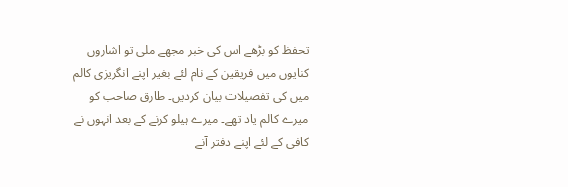تحفظ کو بڑھے اس کی خبر مجھے ملی تو اشاروں کنایوں میں فریقین کے نام لئے بغیر اپنے انگریزی کالم میں کی تفصیلات بیان کردیں۔ طارق صاحب کو میرے کالم یاد تھے۔ میرے ہیلو کرنے کے بعد انہوں نے کافی کے لئے اپنے دفتر آنے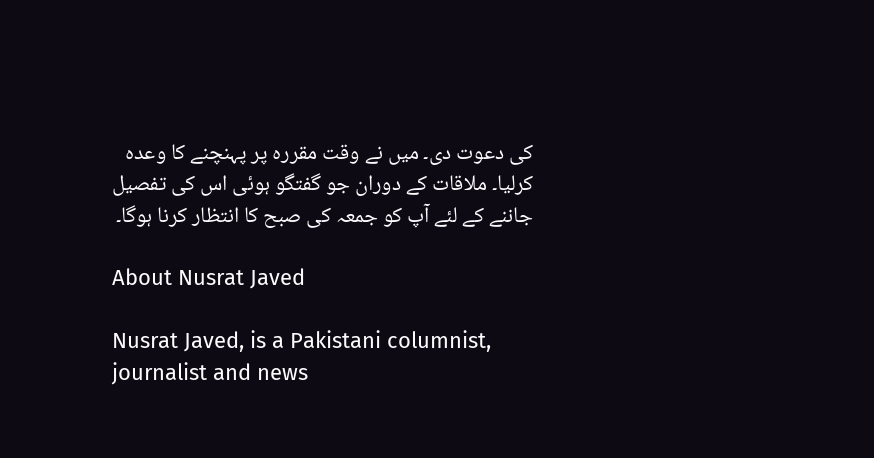کی دعوت دی۔ میں نے وقت مقررہ پر پہنچنے کا وعدہ کرلیا۔ ملاقات کے دوران جو گفتگو ہوئی اس کی تفصیل جاننے کے لئے آپ کو جمعہ کی صبح کا انتظار کرنا ہوگا۔

About Nusrat Javed

Nusrat Javed, is a Pakistani columnist, journalist and news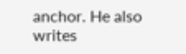anchor. He also writes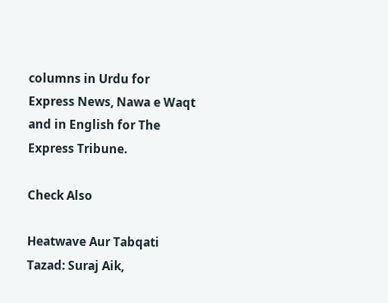columns in Urdu for Express News, Nawa e Waqt and in English for The Express Tribune.

Check Also

Heatwave Aur Tabqati Tazad: Suraj Aik,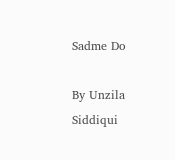Sadme Do

By Unzila Siddiqui